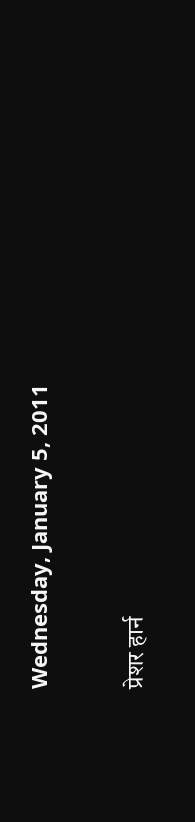Wednesday, January 5, 2011

प्रेशर हार्न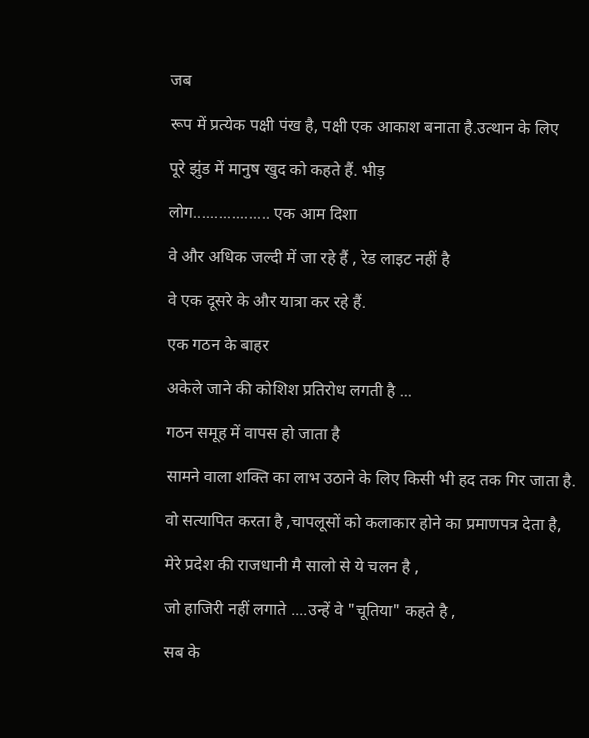जब

रूप में प्रत्येक पक्षी पंख है, पक्षी एक आकाश बनाता है.उत्थान के लिए

पूरे झुंड में मानुष खुद को कहते हैं. भीड़

लोग.................. एक आम दिशा

वे और अधिक जल्दी में जा रहे हैं , रेड लाइट नहीं है

वे एक दूसरे के और यात्रा कर रहे हैं.

एक गठन के बाहर

अकेले जाने की कोशिश प्रतिरोध लगती है ...

गठन समूह में वापस हो जाता है

सामने वाला शक्ति का लाभ उठाने के लिए किसी भी हद तक गिर जाता है.

वो सत्यापित करता है ,चापलूसों को कलाकार होने का प्रमाणपत्र देता है,

मेरे प्रदेश की राजधानी मै सालो से ये चलन है ,

जो हाजिरी नहीं लगाते ....उन्हें वे "चूतिया" कहते है ,

सब के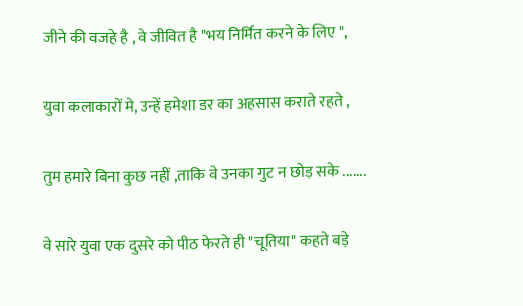जीने की वजहे है , वे जीवित है "भय निर्मित करने के लिए ",

युवा कलाकारों मे, उन्हें हमेशा डर का अहसास कराते रहते ,

तुम हमारे बिना कुछ नहीं ,ताकि वे उनका गुट न छोड़ सके .......

वे सारे युवा एक दुसरे को पीठ फेरते ही "चूतिया" कहते बड़े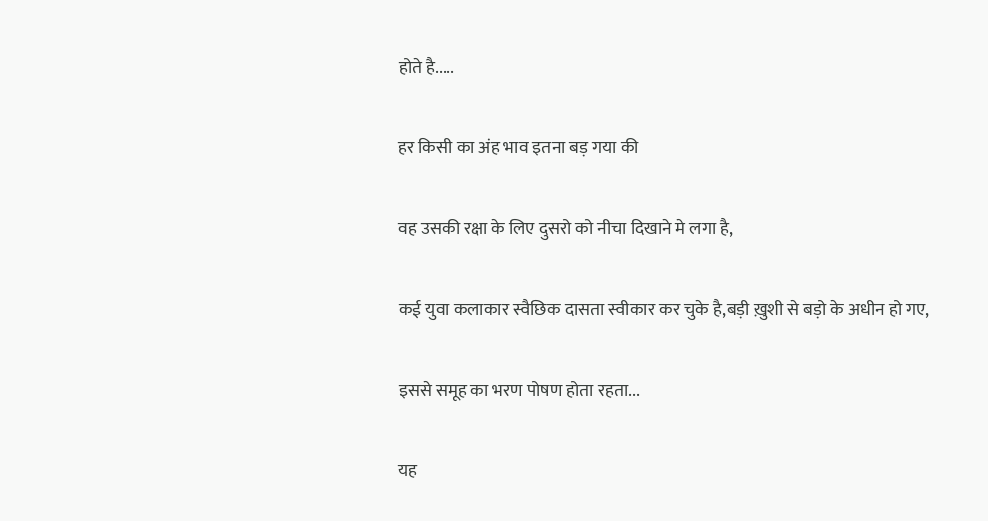होते है.....

हर किसी का अंह भाव इतना बड़ गया की

वह उसकी रक्षा के लिए दुसरो को नीचा दिखाने मे लगा है,

कई युवा कलाकार स्वैछिक दासता स्वीकार कर चुके है,बड़ी ख़ुशी से बड़ो के अधीन हो गए,

इससे समूह का भरण पोषण होता रहता...

यह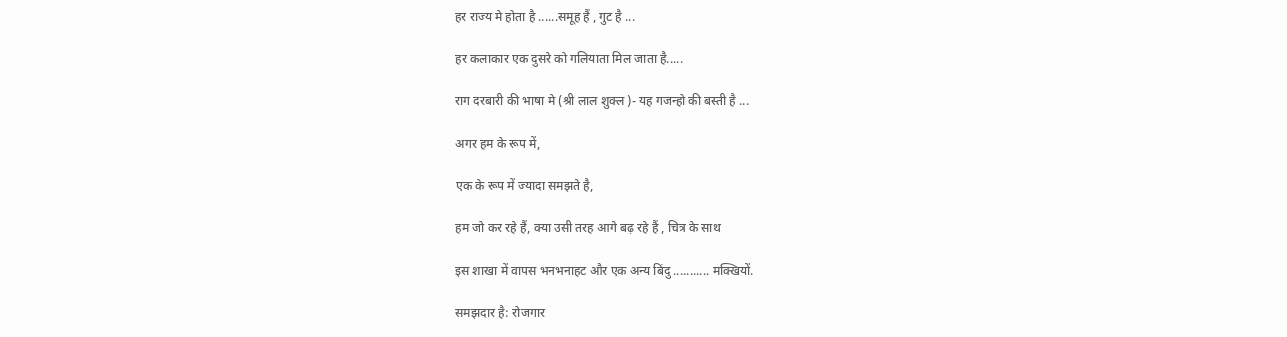हर राज्य मे होता है ......समूह हैं , गुट है ...

हर कलाकार एक दुसरे को गलियाता मिल जाता है.....

राग दरबारी की भाषा मे (श्री लाल शुक्ल )- यह गजन्हो की बस्ती है ...

अगर हम के रूप में,

एक के रूप में ज्यादा समझते है,

हम जो कर रहे हैं, क्या उसी तरह आगे बढ़ रहे हैं , चित्र के साथ

इस शाखा में वापस भनभनाहट और एक अन्य बिंदु ........... मक्खियों.

समझदार है: रोजगार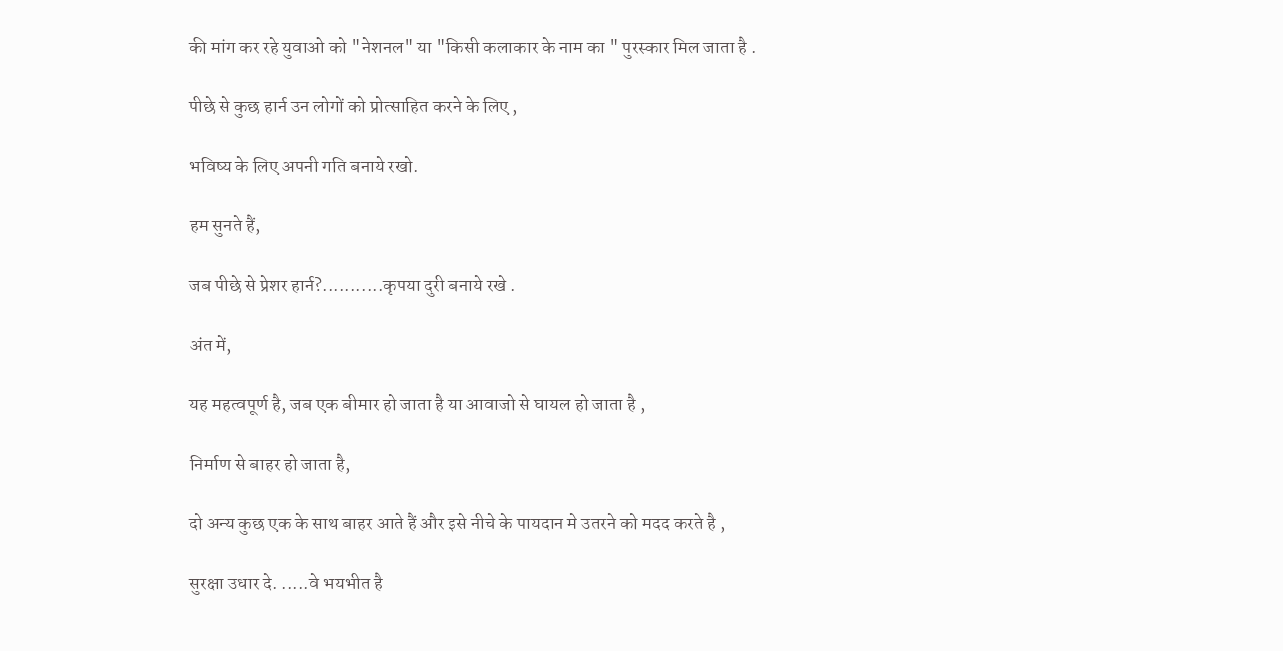की मांग कर रहे युवाओ को "नेशनल" या "किसी कलाकार के नाम का " पुरस्कार मिल जाता है .

पीछे से कुछ हार्न उन लोगों को प्रोत्साहित करने के लिए ,

भविष्य के लिए अपनी गति बनाये रखो.

हम सुनते हैं,

जब पीछे से प्रेशर हार्न?...........कृपया दुरी बनाये रखे .

अंत में,

यह महत्वपूर्ण है, जब एक बीमार हो जाता है या आवाजो से घायल हो जाता है ,

निर्माण से बाहर हो जाता है,

दो अन्य कुछ एक के साथ बाहर आते हैं और इसे नीचे के पायदान मे उतरने को मदद करते है ,

सुरक्षा उधार दे. .....वे भयभीत है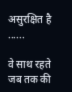असुरक्षित है ......

वे साथ रहते जब तक की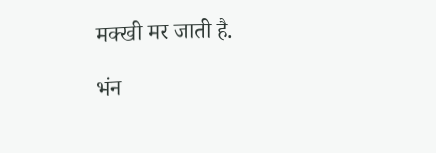मक्खी मर जाती है.

भंन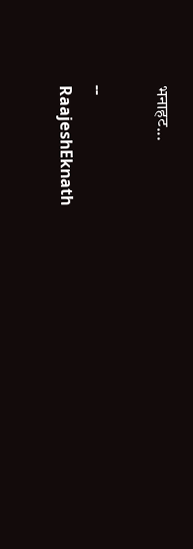भनाहट...

--
RaajeshEknath